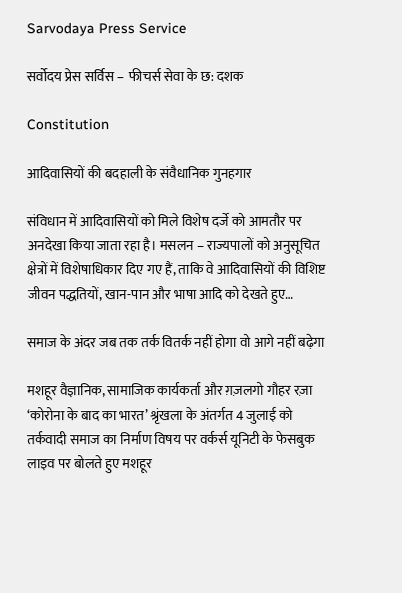Sarvodaya Press Service

सर्वोदय प्रेस सर्विस – फीचर्स सेवा के छ: दशक

Constitution

आदिवासियों की बदहाली के संवैधानिक गुनहगार

संविधान में आदिवासियों को मिले विशेष दर्जे को आमतौर पर अनदेखा किया जाता रहा है। मसलन – राज्यपालों को अनुसूचित क्षेत्रों में विशेषाधिकार दिए गए हैं, ताकि वे आदिवासियों की विशिष्ट जीवन पद्धतियों, खान-पान और भाषा आदि को देखते हुए…

समाज के अंदर जब तक तर्क वितर्क नहीं होगा वो आगे नहीं बढ़ेगा

मशहूर वैज्ञानिक, सामाजिक कार्यकर्ता और ग़ज़लगो गौहर रज़ा ‘कोरोना के बाद का भारत’ श्रृंखला के अंतर्गत 4 जुलाई को तर्कवादी समाज का निर्माण विषय पर वर्कर्स यूनिटी के फेसबुक लाइव पर बोलते हुए मशहूर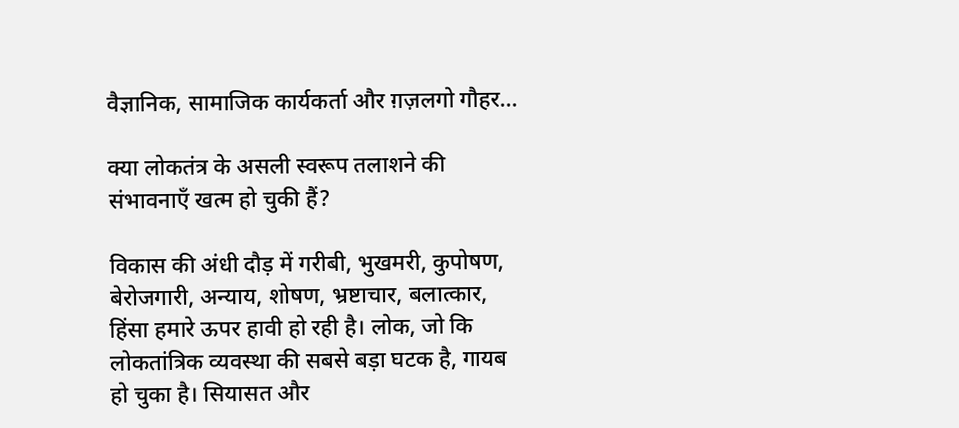वैज्ञानिक, सामाजिक कार्यकर्ता और ग़ज़लगो गौहर…

क्या लोकतंत्र के असली स्वरूप तलाशने की संभावनाएँ खत्म हो चुकी हैं?

विकास की अंधी दौड़ में गरीबी, भुखमरी, कुपोषण, बेरोजगारी, अन्याय, शोषण, भ्रष्टाचार, बलात्कार, हिंसा हमारे ऊपर हावी हो रही है। लोक, जो कि लोकतांत्रिक व्यवस्था की सबसे बड़ा घटक है, गायब हो चुका है। सियासत और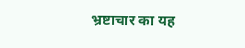भ्रष्टाचार का यह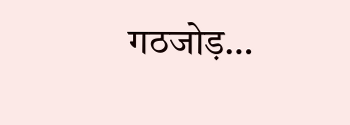गठजोड़…